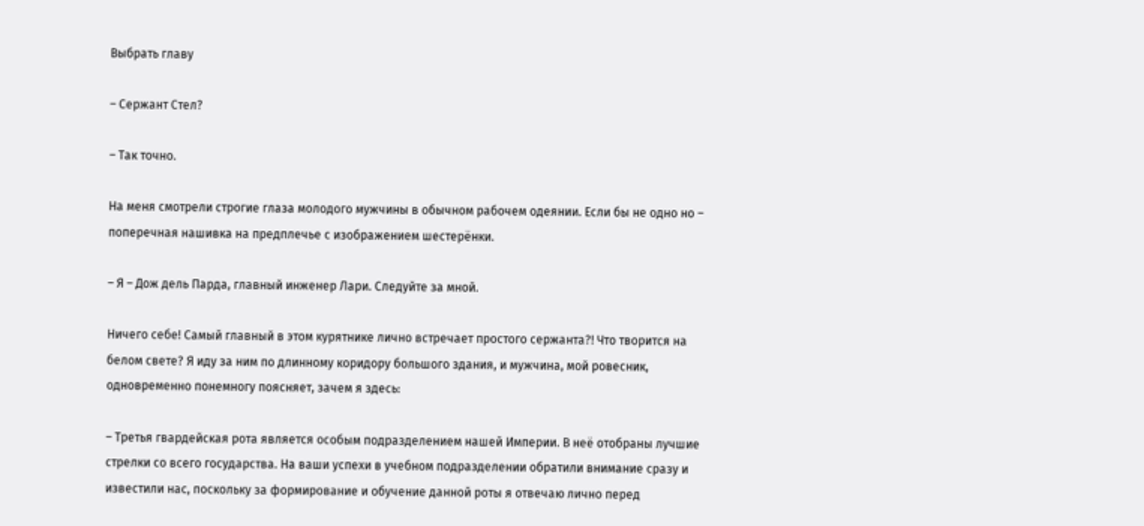Выбрать главу

– Сержант Стел?

– Так точно.

На меня смотрели строгие глаза молодого мужчины в обычном рабочем одеянии. Если бы не одно но – поперечная нашивка на предплечье с изображением шестерёнки.

– Я – Дож дель Парда, главный инженер Лари. Следуйте за мной.

Ничего себе! Самый главный в этом курятнике лично встречает простого сержанта?! Что творится на белом свете? Я иду за ним по длинному коридору большого здания, и мужчина, мой ровесник, одновременно понемногу поясняет, зачем я здесь:

– Третья гвардейская рота является особым подразделением нашей Империи. В неё отобраны лучшие стрелки со всего государства. На ваши успехи в учебном подразделении обратили внимание сразу и известили нас, поскольку за формирование и обучение данной роты я отвечаю лично перед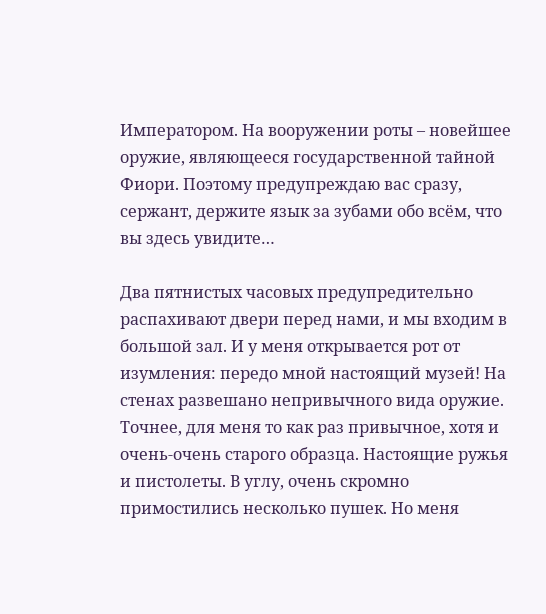Императором. На вооружении роты – новейшее оружие, являющееся государственной тайной Фиори. Поэтому предупреждаю вас сразу, сержант, держите язык за зубами обо всём, что вы здесь увидите…

Два пятнистых часовых предупредительно распахивают двери перед нами, и мы входим в большой зал. И у меня открывается рот от изумления: передо мной настоящий музей! На стенах развешано непривычного вида оружие. Точнее, для меня то как раз привычное, хотя и очень-очень старого образца. Настоящие ружья и пистолеты. В углу, очень скромно примостились несколько пушек. Но меня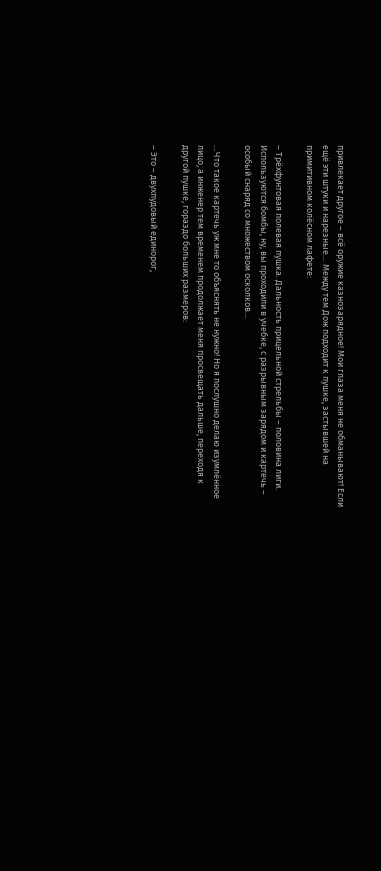привлекает другое – всё оружие казнозарядное! Мои глаза меня не обманывают! Если ещё эти штуки и нарезные… Между тем Дож подходит к пушке, застывшей на примитивном колёсном лафете:

– Трёхфунтовая полевая пушка. Дальность прицельной стрельбы – половина лиги. Используются бомбы, ну, вы проходили в учебке, с разрывным зарядом и картечь – особый снаряд со множеством осколков…

…Что такое картечь уж мне то объяснять не нужно! Но я послушно делаю изумлённое лицо, а инженер тем временем продолжает меня просвещать дальше, переходя к другой пушке, гораздо больших размеров:

– Это – двухпудовый единорог,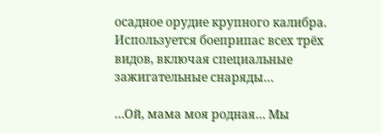осадное орудие крупного калибра. Используется боеприпас всех трёх видов, включая специальные зажигательные снаряды…

…Ой, мама моя родная… Мы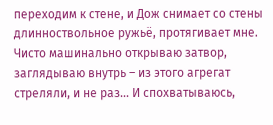переходим к стене, и Дож снимает со стены длинноствольное ружьё, протягивает мне. Чисто машинально открываю затвор, заглядываю внутрь – из этого агрегат стреляли, и не раз… И спохватываюсь,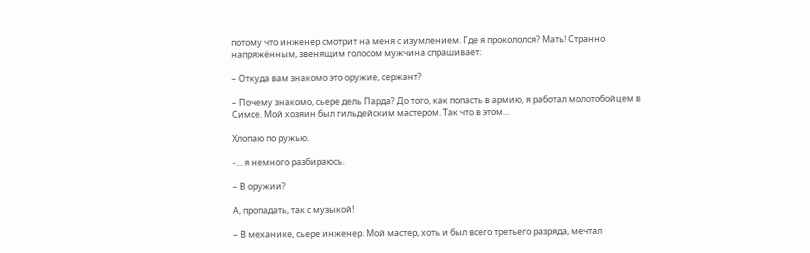потому что инженер смотрит на меня с изумлением. Где я прокололся? Мать! Странно напряжённым, звенящим голосом мужчина спрашивает:

– Откуда вам знакомо это оружие, сержант?

– Почему знакомо, сьере дель Парда? До того, как попасть в армию, я работал молотобойцем в Симсе. Мой хозяин был гильдейским мастером. Так что в этом…

Хлопаю по ружью.

-… я немного разбираюсь.

– В оружии?

А, пропадать, так с музыкой!

– В механике, сьере инженер. Мой мастер, хоть и был всего третьего разряда, мечтал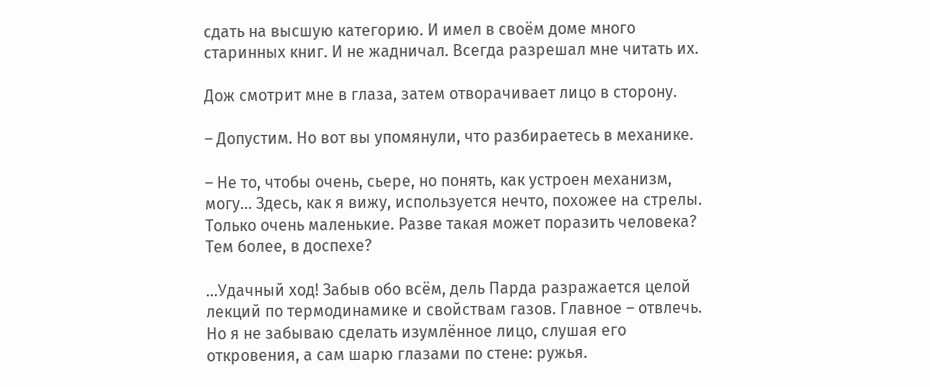сдать на высшую категорию. И имел в своём доме много старинных книг. И не жадничал. Всегда разрешал мне читать их.

Дож смотрит мне в глаза, затем отворачивает лицо в сторону.

– Допустим. Но вот вы упомянули, что разбираетесь в механике.

– Не то, чтобы очень, сьере, но понять, как устроен механизм, могу… Здесь, как я вижу, используется нечто, похожее на стрелы. Только очень маленькие. Разве такая может поразить человека? Тем более, в доспехе?

…Удачный ход! Забыв обо всём, дель Парда разражается целой лекций по термодинамике и свойствам газов. Главное – отвлечь. Но я не забываю сделать изумлённое лицо, слушая его откровения, а сам шарю глазами по стене: ружья.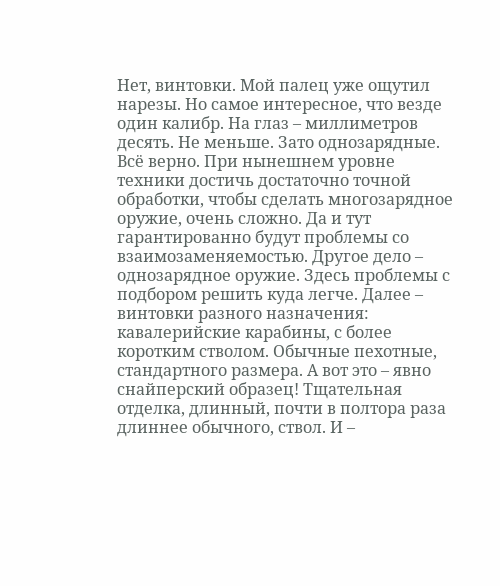Нет, винтовки. Мой палец уже ощутил нарезы. Но самое интересное, что везде один калибр. На глаз – миллиметров десять. Не меньше. Зато однозарядные. Всё верно. При нынешнем уровне техники достичь достаточно точной обработки, чтобы сделать многозарядное оружие, очень сложно. Да и тут гарантированно будут проблемы со взаимозаменяемостью. Другое дело – однозарядное оружие. Здесь проблемы с подбором решить куда легче. Далее – винтовки разного назначения: кавалерийские карабины, с более коротким стволом. Обычные пехотные, стандартного размера. А вот это – явно снайперский образец! Тщательная отделка, длинный, почти в полтора раза длиннее обычного, ствол. И –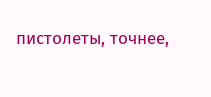пистолеты, точнее,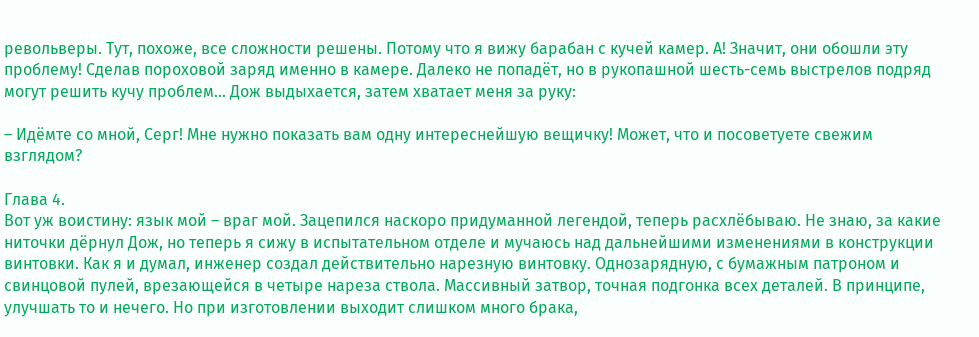револьверы. Тут, похоже, все сложности решены. Потому что я вижу барабан с кучей камер. А! Значит, они обошли эту проблему! Сделав пороховой заряд именно в камере. Далеко не попадёт, но в рукопашной шесть-семь выстрелов подряд могут решить кучу проблем… Дож выдыхается, затем хватает меня за руку:

– Идёмте со мной, Серг! Мне нужно показать вам одну интереснейшую вещичку! Может, что и посоветуете свежим взглядом?

Глава 4.
Вот уж воистину: язык мой – враг мой. Зацепился наскоро придуманной легендой, теперь расхлёбываю. Не знаю, за какие ниточки дёрнул Дож, но теперь я сижу в испытательном отделе и мучаюсь над дальнейшими изменениями в конструкции винтовки. Как я и думал, инженер создал действительно нарезную винтовку. Однозарядную, с бумажным патроном и свинцовой пулей, врезающейся в четыре нареза ствола. Массивный затвор, точная подгонка всех деталей. В принципе, улучшать то и нечего. Но при изготовлении выходит слишком много брака,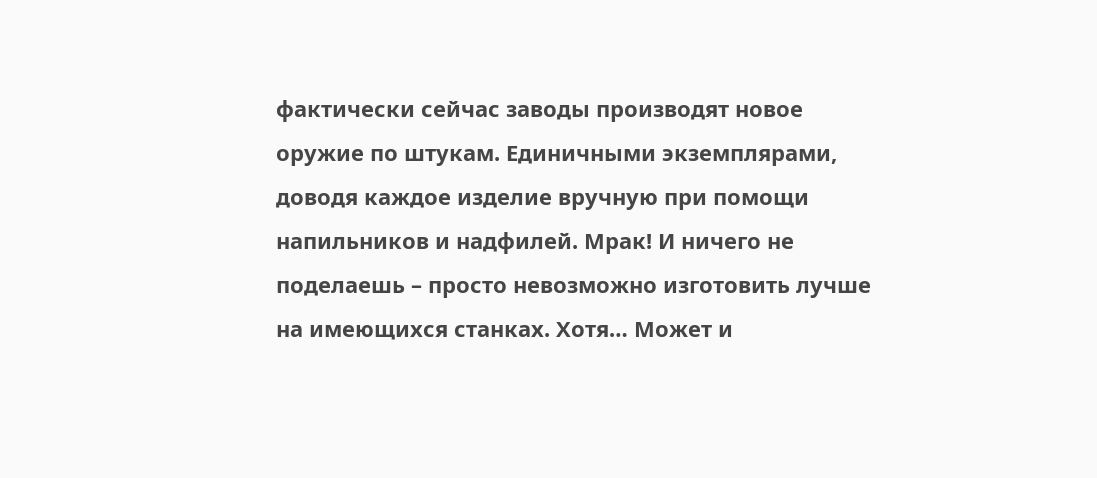фактически сейчас заводы производят новое оружие по штукам. Единичными экземплярами, доводя каждое изделие вручную при помощи напильников и надфилей. Мрак! И ничего не поделаешь – просто невозможно изготовить лучше на имеющихся станках. Хотя… Может и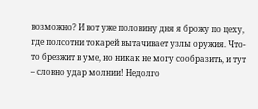возможно? И вот уже половину дня я брожу по цеху, где полсотни токарей вытачивает узлы оружия. Что-то брезжит в уме, но никак не могу сообразить, и тут – словно удар молнии! Недолго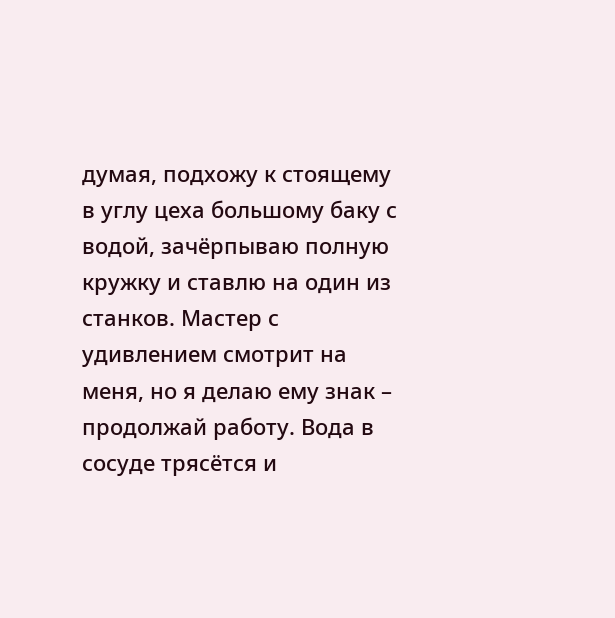думая, подхожу к стоящему в углу цеха большому баку с водой, зачёрпываю полную кружку и ставлю на один из станков. Мастер с удивлением смотрит на меня, но я делаю ему знак – продолжай работу. Вода в сосуде трясётся и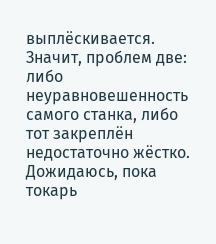выплёскивается. Значит, проблем две: либо неуравновешенность самого станка, либо тот закреплён недостаточно жёстко. Дожидаюсь, пока токарь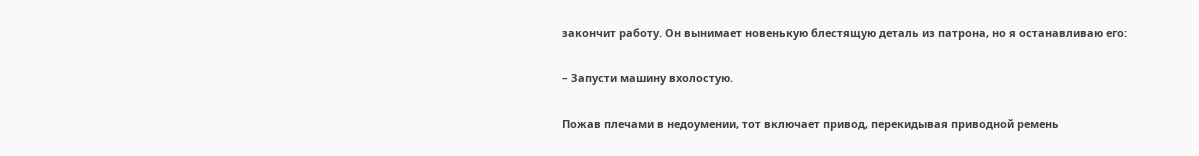закончит работу. Он вынимает новенькую блестящую деталь из патрона, но я останавливаю его:

– Запусти машину вхолостую.

Пожав плечами в недоумении, тот включает привод, перекидывая приводной ремень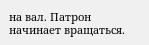на вал. Патрон начинает вращаться.